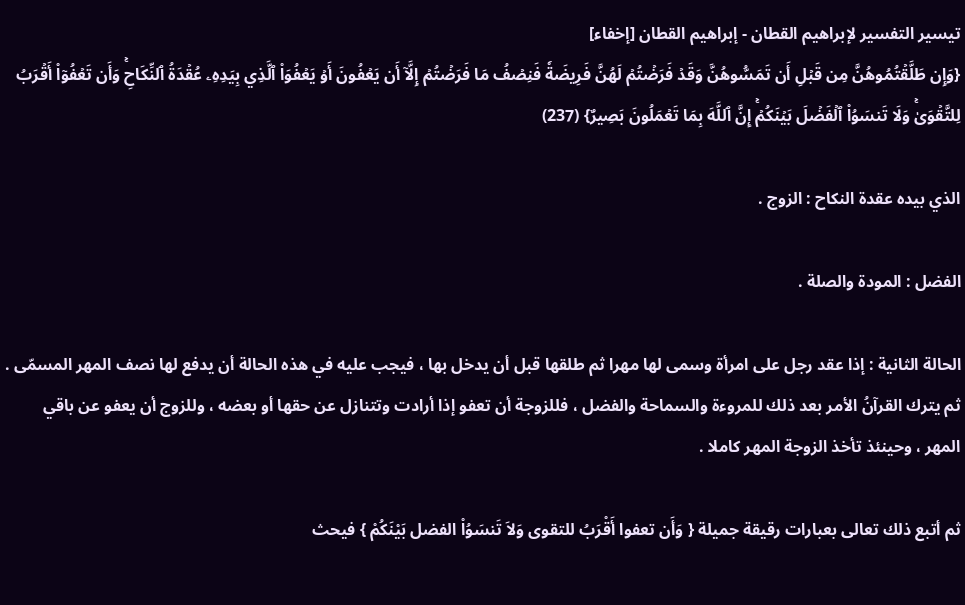تيسير التفسير لإبراهيم القطان - إبراهيم القطان [إخفاء]
{وَإِن طَلَّقۡتُمُوهُنَّ مِن قَبۡلِ أَن تَمَسُّوهُنَّ وَقَدۡ فَرَضۡتُمۡ لَهُنَّ فَرِيضَةٗ فَنِصۡفُ مَا فَرَضۡتُمۡ إِلَّآ أَن يَعۡفُونَ أَوۡ يَعۡفُوَاْ ٱلَّذِي بِيَدِهِۦ عُقۡدَةُ ٱلنِّكَاحِۚ وَأَن تَعۡفُوٓاْ أَقۡرَبُ لِلتَّقۡوَىٰۚ وَلَا تَنسَوُاْ ٱلۡفَضۡلَ بَيۡنَكُمۡۚ إِنَّ ٱللَّهَ بِمَا تَعۡمَلُونَ بَصِيرٌ} (237)

الذي بيده عقدة النكاح : الزوج .

الفضل : المودة والصلة .

الحالة الثانية : إذا عقد رجل على امرأة وسمى لها مهرا ثم طلقها قبل أن يدخل بها ، فيجب عليه في هذه الحالة أن يدفع لها نصف المهر المسمّى . ثم يترك القرآنُ الأمر بعد ذلك للمروءة والسماحة والفضل ، فللزوجة أن تعفو إذا أرادت وتتنازل عن حقها أو بعضه ، وللزوج أن يعفو عن باقي المهر ، وحينئذ تأخذ الزوجة المهر كاملا .

ثم أتبع ذلك تعالى بعبارات رقيقة جميلة { وَأَن تعفوا أَقْرَبُ للتقوى وَلاَ تَنسَوُاْ الفضل بَيْنَكُمْ } فيحث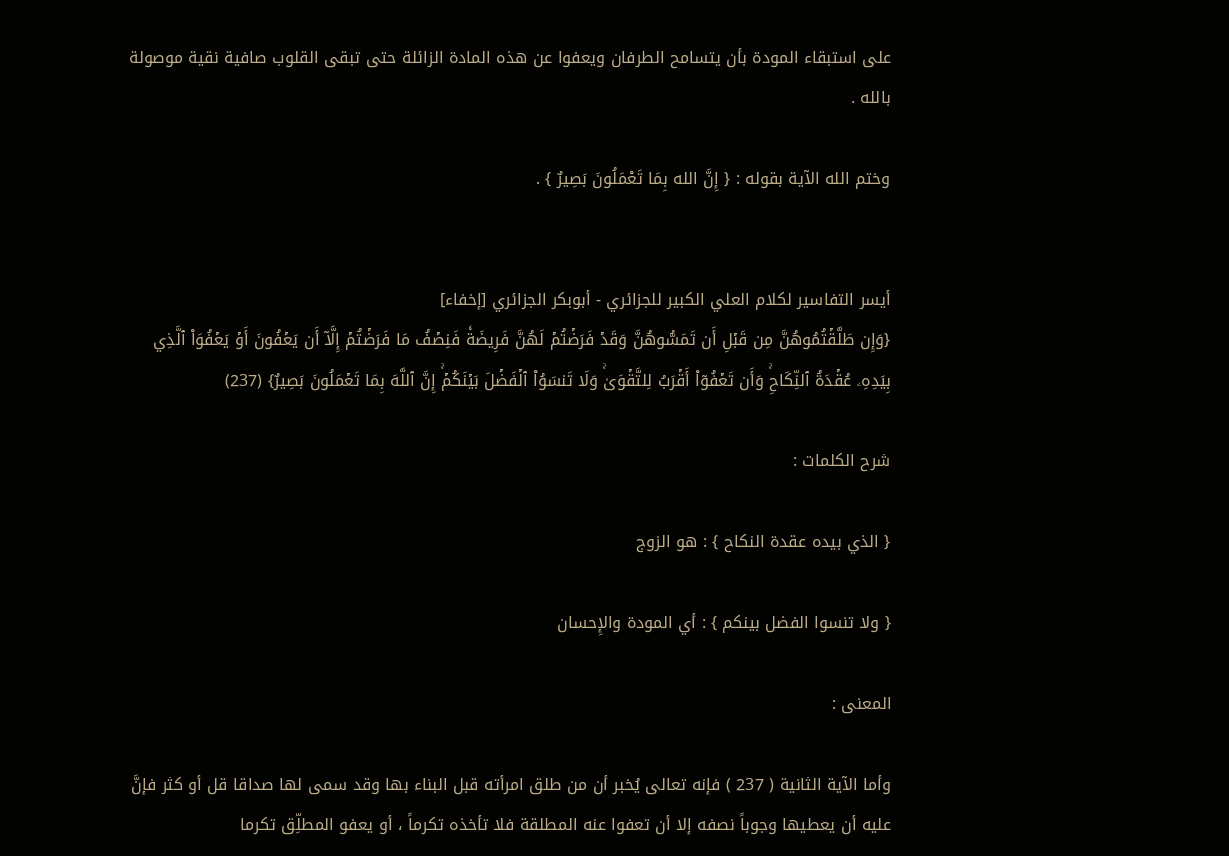على استبقاء المودة بأن يتسامح الطرفان ويعفوا عن هذه المادة الزائلة حتى تبقى القلوب صافية نقية موصولة بالله .

وختم الله الآية بقوله : { إِنَّ الله بِمَا تَعْمَلُونَ بَصِيرٌ } .


أيسر التفاسير لكلام العلي الكبير للجزائري - أبوبكر الجزائري [إخفاء]
{وَإِن طَلَّقۡتُمُوهُنَّ مِن قَبۡلِ أَن تَمَسُّوهُنَّ وَقَدۡ فَرَضۡتُمۡ لَهُنَّ فَرِيضَةٗ فَنِصۡفُ مَا فَرَضۡتُمۡ إِلَّآ أَن يَعۡفُونَ أَوۡ يَعۡفُوَاْ ٱلَّذِي بِيَدِهِۦ عُقۡدَةُ ٱلنِّكَاحِۚ وَأَن تَعۡفُوٓاْ أَقۡرَبُ لِلتَّقۡوَىٰۚ وَلَا تَنسَوُاْ ٱلۡفَضۡلَ بَيۡنَكُمۡۚ إِنَّ ٱللَّهَ بِمَا تَعۡمَلُونَ بَصِيرٌ} (237)

شرح الكلمات :

{ الذي بيده عقدة النكاح } : هو الزوج

{ ولا تنسوا الفضل بينكم } : أي المودة والإِحسان

المعنى :

وأما الآية الثانية ( 237 ) فإنه تعالى يُخبر أن من طلق امرأته قبل البناء بها وقد سمى لها صداقا قل أو كثر فإنَّ عليه أن يعطيها وجوباً نصفه إلا أن تعفوا عنه المطلقة فلا تأخذه تكرماً ، أو يعفو المطلِّق تكرما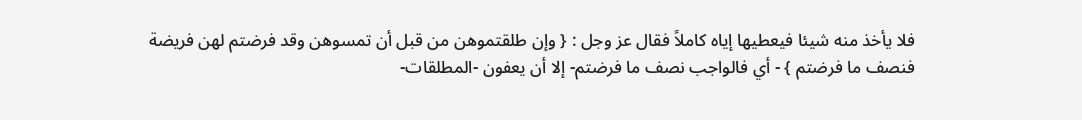فلا يأخذ منه شيئا فيعطيها إياه كاملاً فقال عز وجل : { وإن طلقتموهن من قبل أن تمسوهن وقد فرضتم لهن فريضة فنصف ما فرضتم } - أي فالواجب نصف ما فرضتم- إلا أن يعفون -المطلقات-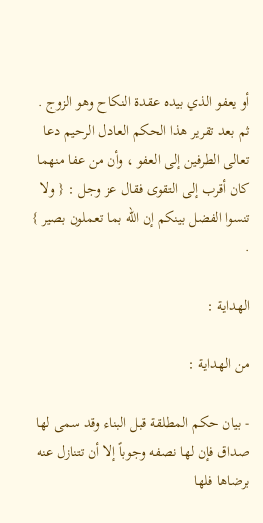أو يعفو الذي بيده عقدة النكاح وهو الزوج . ثم بعد تقرير هذا الحكم العادل الرحيم دعا تعالى الطرفين إلى العفو ، وأن من عفا منهما كان أقرب إلى التقوى فقال عز وجل : { ولا تنسوا الفضل بينكم إن الله بما تعملون بصير } .

الهداية :

من الهداية :

- بيان حكم المطلقة قبل البناء وقد سمى لها صداق فإن لها نصفه وجوباً إلا أن تتنازل عنه برضاها فلها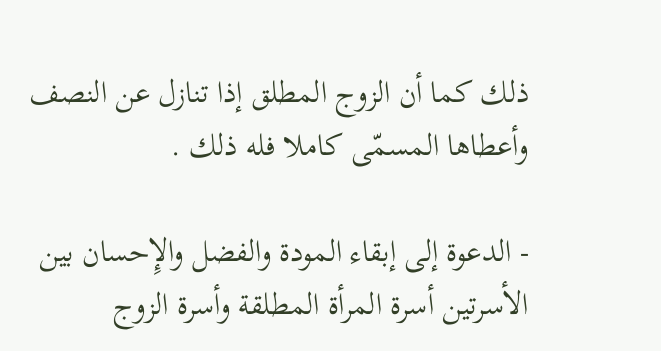ذلك كما أن الزوج المطلق إذا تنازل عن النصف وأعطاها المسمّى كاملا فله ذلك .

- الدعوة إلى إبقاء المودة والفضل والإِحسان بين الأسرتين أسرة المرأة المطلقة وأسرة الزوج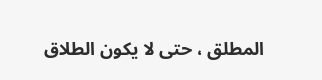المطلق ، حتى لا يكون الطلاق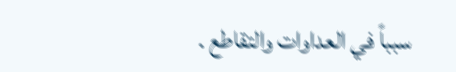سبباً في العداوات والتقاطع .